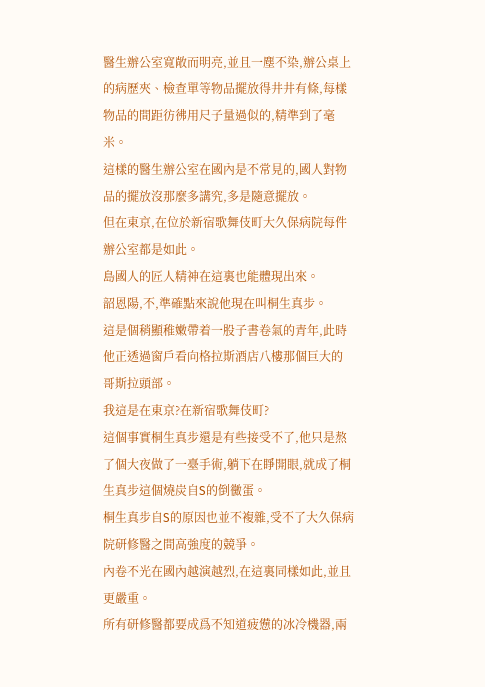醫生辦公室寬敞而明亮,並且一塵不染,辦公桌上的病歷夾、檢查單等物品擺放得井井有條,每樣物品的間距彷彿用尺子量過似的,精準到了毫米。
這樣的醫生辦公室在國內是不常見的,國人對物品的擺放沒那麼多講究,多是隨意擺放。
但在東京,在位於新宿歌舞伎町大久保病院每件辦公室都是如此。
島國人的匠人精神在這裏也能體現出來。
韶恩陽,不,準確點來說他現在叫桐生真步。
這是個稍顯稚嫩帶着一股子書卷氣的青年,此時他正透過窗戶看向格拉斯酒店八樓那個巨大的哥斯拉頭部。
我這是在東京?在新宿歌舞伎町?
這個事實桐生真步還是有些接受不了,他只是熬了個大夜做了一臺手術,躺下在睜開眼,就成了桐生真步這個燒炭自S的倒黴蛋。
桐生真步自S的原因也並不複雜,受不了大久保病院研修醫之間高強度的競爭。
內卷不光在國內越演越烈,在這裏同樣如此,並且更嚴重。
所有研修醫都要成爲不知道疲憊的冰冷機器,兩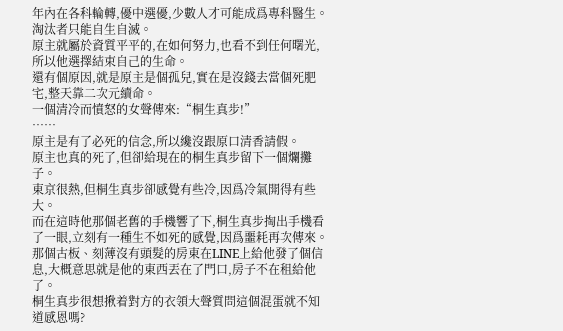年內在各科輪轉,優中選優,少數人才可能成爲專科醫生。
淘汰者只能自生自滅。
原主就屬於資質平平的,在如何努力,也看不到任何曙光,所以他選擇結束自己的生命。
還有個原因,就是原主是個孤兒,實在是沒錢去當個死肥宅,整天靠二次元續命。
一個清冷而憤怒的女聲傳來:“桐生真步!”
……
原主是有了必死的信念,所以纔沒跟原口清香請假。
原主也真的死了,但卻給現在的桐生真步留下一個爛攤子。
東京很熱,但桐生真步卻感覺有些冷,因爲冷氣開得有些大。
而在這時他那個老舊的手機響了下,桐生真步掏出手機看了一眼,立刻有一種生不如死的感覺,因爲噩耗再次傳來。
那個古板、刻薄沒有頭髮的房東在LINE上給他發了個信息,大概意思就是他的東西丟在了門口,房子不在租給他了。
桐生真步很想揪着對方的衣領大聲質問這個混蛋就不知道感恩嗎?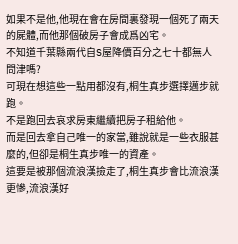如果不是他,他現在會在房間裏發現一個死了兩天的屍體,而他那個破房子會成爲凶宅。
不知道千葉縣兩代自S屋降價百分之七十都無人問津嗎?
可現在想這些一點用都沒有,桐生真步選擇邁步就跑。
不是跑回去哀求房東繼續把房子租給他。
而是回去拿自己唯一的家當,雖說就是一些衣服甚麼的,但卻是桐生真步唯一的資產。
這要是被那個流浪漢撿走了,桐生真步會比流浪漢更慘,流浪漢好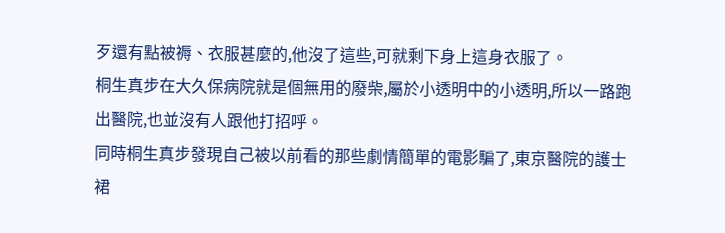歹還有點被褥、衣服甚麼的,他沒了這些,可就剩下身上這身衣服了。
桐生真步在大久保病院就是個無用的廢柴,屬於小透明中的小透明,所以一路跑出醫院,也並沒有人跟他打招呼。
同時桐生真步發現自己被以前看的那些劇情簡單的電影騙了,東京醫院的護士裙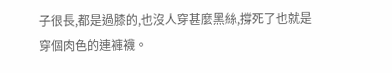子很長,都是過膝的,也沒人穿甚麼黑絲,撐死了也就是穿個肉色的連褲襪。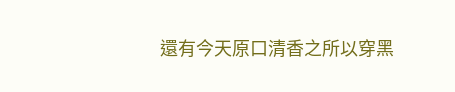還有今天原口清香之所以穿黑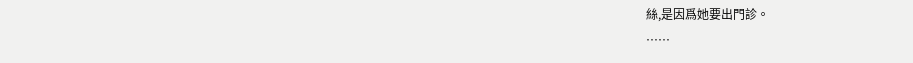絲,是因爲她要出門診。
……